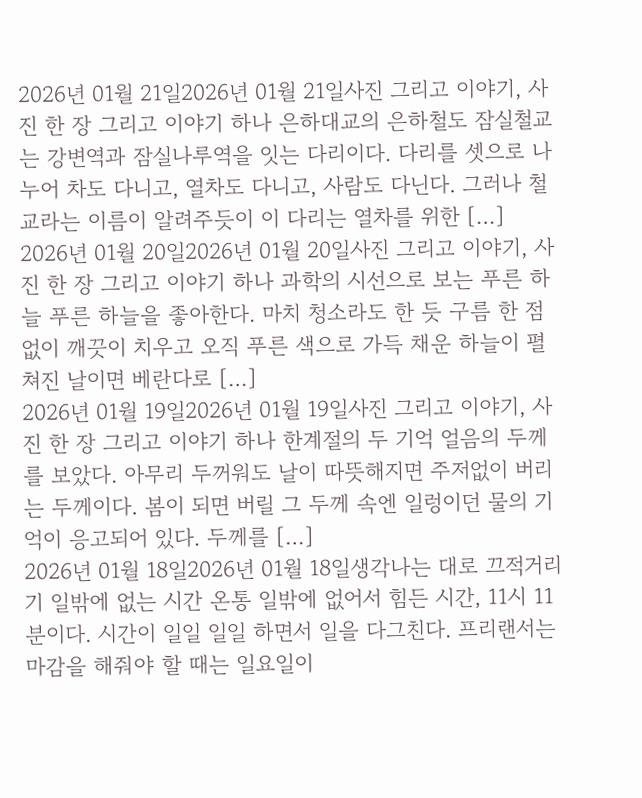2026년 01월 21일2026년 01월 21일사진 그리고 이야기, 사진 한 장 그리고 이야기 하나 은하대교의 은하철도 잠실철교는 강변역과 잠실나루역을 잇는 다리이다. 다리를 셋으로 나누어 차도 다니고, 열차도 다니고, 사람도 다닌다. 그러나 철교라는 이름이 알려주듯이 이 다리는 열차를 위한 […]
2026년 01월 20일2026년 01월 20일사진 그리고 이야기, 사진 한 장 그리고 이야기 하나 과학의 시선으로 보는 푸른 하늘 푸른 하늘을 좋아한다. 마치 청소라도 한 듯 구름 한 점 없이 깨끗이 치우고 오직 푸른 색으로 가득 채운 하늘이 펼쳐진 날이면 베란다로 […]
2026년 01월 19일2026년 01월 19일사진 그리고 이야기, 사진 한 장 그리고 이야기 하나 한계절의 두 기억 얼음의 두께를 보았다. 아무리 두꺼워도 날이 따뜻해지면 주저없이 버리는 두께이다. 봄이 되면 버릴 그 두께 속엔 일렁이던 물의 기억이 응고되어 있다. 두께를 […]
2026년 01월 18일2026년 01월 18일생각나는 대로 끄적거리기 일밖에 없는 시간 온통 일밖에 없어서 힘든 시간, 11시 11분이다. 시간이 일일 일일 하면서 일을 다그친다. 프리랜서는 마감을 해줘야 할 때는 일요일이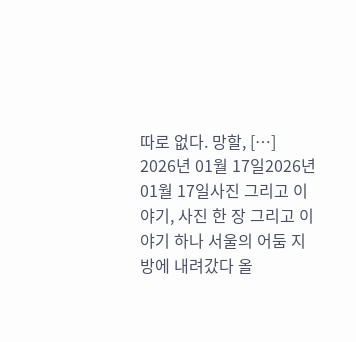따로 없다. 망할, […]
2026년 01월 17일2026년 01월 17일사진 그리고 이야기, 사진 한 장 그리고 이야기 하나 서울의 어둠 지방에 내려갔다 올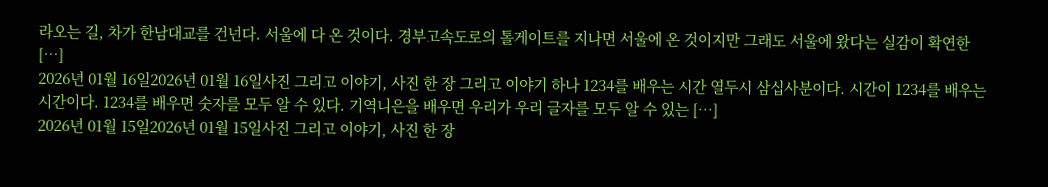라오는 길, 차가 한남대교를 건넌다. 서울에 다 온 것이다. 경부고속도로의 톨게이트를 지나면 서울에 온 것이지만 그래도 서울에 왔다는 실감이 확연한 […]
2026년 01월 16일2026년 01월 16일사진 그리고 이야기, 사진 한 장 그리고 이야기 하나 1234를 배우는 시간 열두시 삼십사분이다. 시간이 1234를 배우는 시간이다. 1234를 배우면 숫자를 모두 알 수 있다. 기역니은을 배우면 우리가 우리 글자를 모두 알 수 있는 […]
2026년 01월 15일2026년 01월 15일사진 그리고 이야기, 사진 한 장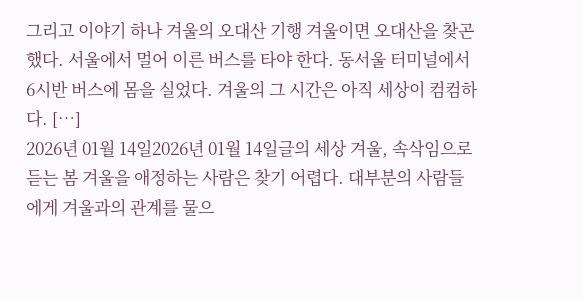그리고 이야기 하나 겨울의 오대산 기행 겨울이면 오대산을 찾곤 했다. 서울에서 멀어 이른 버스를 타야 한다. 동서울 터미널에서 6시반 버스에 몸을 실었다. 겨울의 그 시간은 아직 세상이 컴컴하다. […]
2026년 01월 14일2026년 01월 14일글의 세상 겨울, 속삭임으로 듣는 봄 겨울을 애정하는 사람은 찾기 어렵다. 대부분의 사람들에게 겨울과의 관계를 물으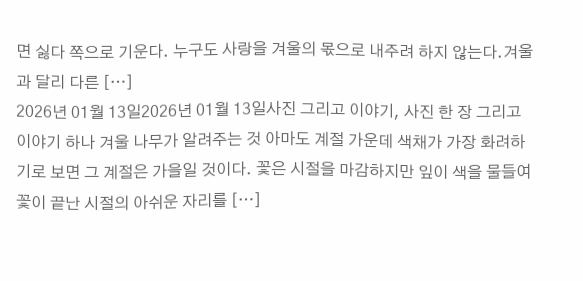면 싫다 쪽으로 기운다. 누구도 사랑을 겨울의 몫으로 내주려 하지 않는다.겨울과 달리 다른 […]
2026년 01월 13일2026년 01월 13일사진 그리고 이야기, 사진 한 장 그리고 이야기 하나 겨울 나무가 알려주는 것 아마도 계절 가운데 색채가 가장 화려하기로 보면 그 계절은 가을일 것이다. 꽃은 시절을 마감하지만 잎이 색을 물들여 꽃이 끝난 시절의 아쉬운 자리를 […]